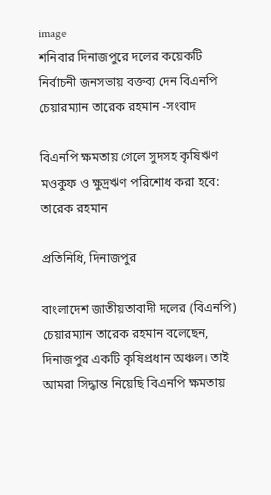image
শনিবার দিনাজপুরে দলের কয়েকটি নির্বাচনী জনসভায় বক্তব্য দেন বিএনপি চেয়ারম্যান তারেক রহমান -সংবাদ

বিএনপি ক্ষমতায় গেলে সুদসহ কৃষিঋণ মওকুফ ও ক্ষুদ্রঋণ পরিশোধ করা হবে: তারেক রহমান

প্রতিনিধি, দিনাজপুর

বাংলাদেশ জাতীয়তাবাদী দলের (বিএনপি) চেয়ারম্যান তারেক রহমান বলেছেন, দিনাজপুর একটি কৃষিপ্রধান অঞ্চল। তাই আমরা সিদ্ধান্ত নিয়েছি বিএনপি ক্ষমতায়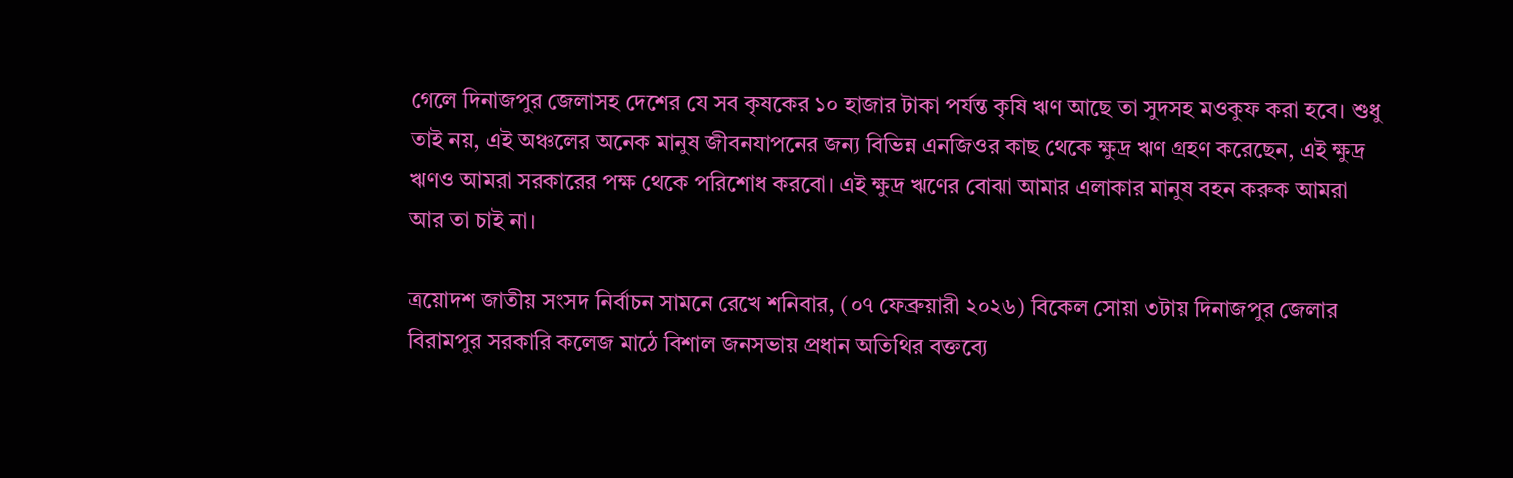গেলে দিনাজপুর জেলাসহ দেশের যে সব কৃষকের ১০ হাজার টাকা পর্যন্ত কৃষি ঋণ আছে তা সুদসহ মওকুফ করা হবে। শুধু তাই নয়, এই অঞ্চলের অনেক মানুষ জীবনযাপনের জন্য বিভিন্ন এনজিওর কাছ থেকে ক্ষুদ্র ঋণ গ্রহণ করেছেন, এই ক্ষুদ্র ঋণও আমরা সরকারের পক্ষ থেকে পরিশোধ করবো। এই ক্ষুদ্র ঋণের বোঝা আমার এলাকার মানুষ বহন করুক আমরা আর তা চাই না।

ত্রয়োদশ জাতীয় সংসদ নির্বাচন সামনে রেখে শনিবার, (০৭ ফেব্রুয়ারী ২০২৬) বিকেল সোয়া ৩টায় দিনাজপুর জেলার বিরামপুর সরকারি কলেজ মাঠে বিশাল জনসভায় প্রধান অতিথির বক্তব্যে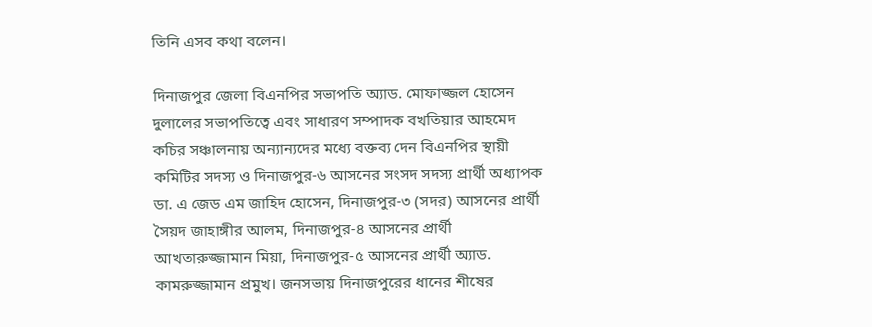তিনি এসব কথা বলেন।

দিনাজপুর জেলা বিএনপির সভাপতি অ্যাড. মোফাজ্জল হোসেন দুলালের সভাপতিত্বে এবং সাধারণ সম্পাদক বখতিয়ার আহমেদ কচির সঞ্চালনায় অন্যান্যদের মধ্যে বক্তব্য দেন বিএনপির স্থায়ী কমিটির সদস্য ও দিনাজপুর-৬ আসনের সংসদ সদস্য প্রার্থী অধ্যাপক ডা. এ জেড এম জাহিদ হোসেন, দিনাজপুর-৩ (সদর) আসনের প্রার্থী সৈয়দ জাহাঙ্গীর আলম, দিনাজপুর-৪ আসনের প্রার্থী আখতারুজ্জামান মিয়া, দিনাজপুর-৫ আসনের প্রার্থী অ্যাড. কামরুজ্জামান প্রমুখ। জনসভায় দিনাজপুরের ধানের শীষের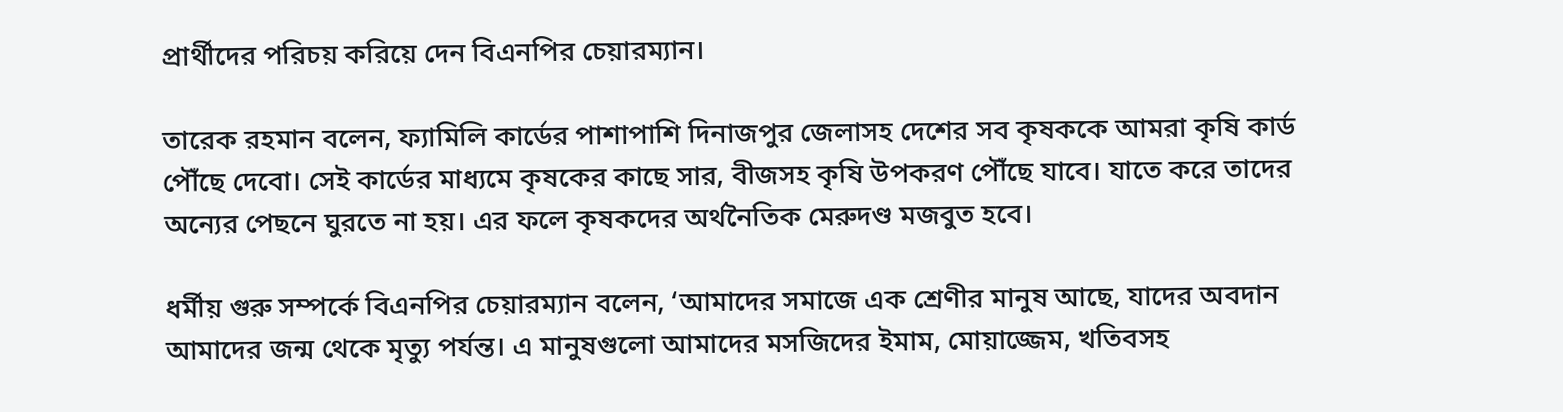প্রার্থীদের পরিচয় করিয়ে দেন বিএনপির চেয়ারম্যান।

তারেক রহমান বলেন, ফ্যামিলি কার্ডের পাশাপাশি দিনাজপুর জেলাসহ দেশের সব কৃষককে আমরা কৃষি কার্ড পৌঁছে দেবো। সেই কার্ডের মাধ্যমে কৃষকের কাছে সার, বীজসহ কৃষি উপকরণ পৌঁছে যাবে। যাতে করে তাদের অন্যের পেছনে ঘুরতে না হয়। এর ফলে কৃষকদের অর্থনৈতিক মেরুদণ্ড মজবুত হবে।

ধর্মীয় গুরু সম্পর্কে বিএনপির চেয়ারম্যান বলেন, ‘আমাদের সমাজে এক শ্রেণীর মানুষ আছে, যাদের অবদান আমাদের জন্ম থেকে মৃত্যু পর্যন্ত। এ মানুষগুলো আমাদের মসজিদের ইমাম, মোয়াজ্জেম, খতিবসহ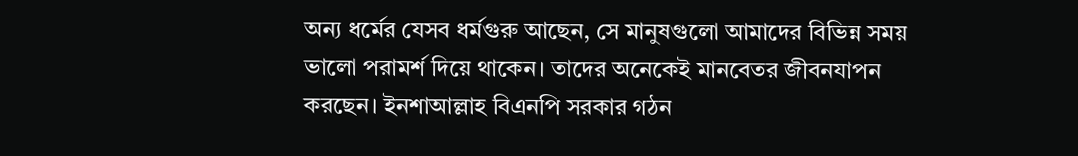অন্য ধর্মের যেসব ধর্মগুরু আছেন, সে মানুষগুলো আমাদের বিভিন্ন সময় ভালো পরামর্শ দিয়ে থাকেন। তাদের অনেকেই মানবেতর জীবনযাপন করছেন। ইনশাআল্লাহ বিএনপি সরকার গঠন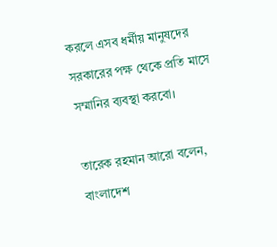করলে এসব ধর্মীয় মানুষদের সরকারের পক্ষ থেকে প্রতি মাসে সম্মানির ব্যবস্থা করবো।

তারেক রহমান আরো বলেন, বাংলাদেশ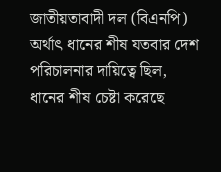জাতীয়তাবাদী দল (বিএনপি) অর্থাৎ ধানের শীষ যতবার দেশ পরিচালনার দায়িত্বে ছিল, ধানের শীষ চেষ্টা করেছে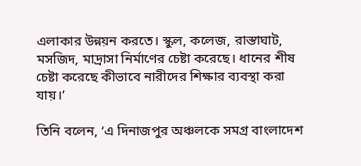এলাকার উন্নয়ন করতে। স্কুল, কলেজ, রাস্তাঘাট, মসজিদ, মাদ্রাসা নির্মাণের চেষ্টা করেছে। ধানের শীষ চেষ্টা করেছে কীভাবে নারীদের শিক্ষার ব্যবস্থা করা যায়।’

তিনি বলেন, ‘এ দিনাজপুর অঞ্চলকে সমগ্র বাংলাদেশ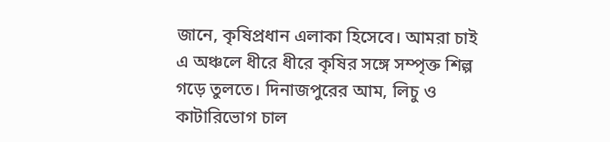জানে, কৃষিপ্রধান এলাকা হিসেবে। আমরা চাই এ অঞ্চলে ধীরে ধীরে কৃষির সঙ্গে সম্পৃক্ত শিল্প গড়ে তুলতে। দিনাজপুরের আম, লিচু ও কাটারিভোগ চাল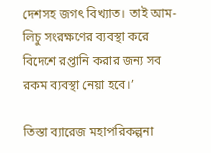দেশসহ জগৎ বিখ্যাত। তাই আম-লিচু সংরক্ষণের ব্যবস্থা করে বিদেশে রপ্তানি করার জন্য সব রকম ব্যবস্থা নেয়া হবে।’

তিস্তা ব্যারেজ মহাপরিকল্পনা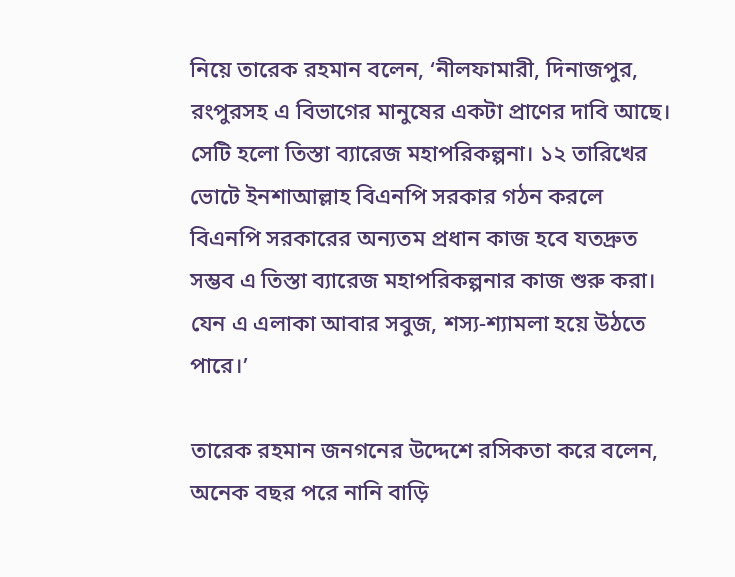নিয়ে তারেক রহমান বলেন, ‘নীলফামারী, দিনাজপুর, রংপুরসহ এ বিভাগের মানুষের একটা প্রাণের দাবি আছে। সেটি হলো তিস্তা ব্যারেজ মহাপরিকল্পনা। ১২ তারিখের ভোটে ইনশাআল্লাহ বিএনপি সরকার গঠন করলে বিএনপি সরকারের অন্যতম প্রধান কাজ হবে যতদ্রুত সম্ভব এ তিস্তা ব্যারেজ মহাপরিকল্পনার কাজ শুরু করা। যেন এ এলাকা আবার সবুজ, শস্য-শ্যামলা হয়ে উঠতে পারে।’

তারেক রহমান জনগনের উদ্দেশে রসিকতা করে বলেন, অনেক বছর পরে নানি বাড়ি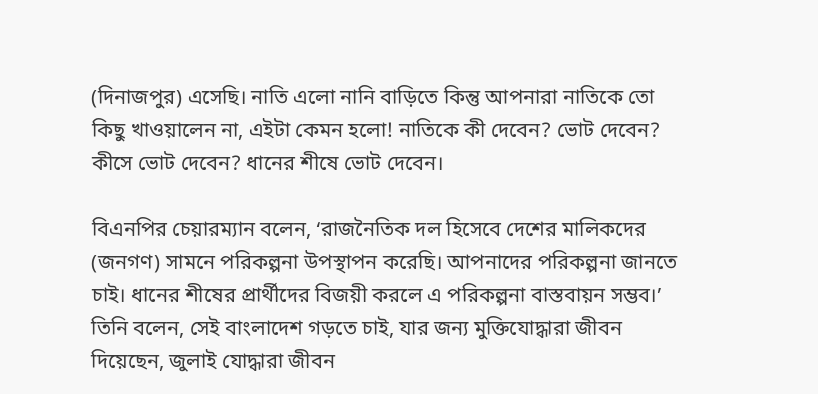(দিনাজপুর) এসেছি। নাতি এলো নানি বাড়িতে কিন্তু আপনারা নাতিকে তো কিছু খাওয়ালেন না, এইটা কেমন হলো! নাতিকে কী দেবেন? ভোট দেবেন? কীসে ভোট দেবেন? ধানের শীষে ভোট দেবেন।

বিএনপির চেয়ারম্যান বলেন, ‘রাজনৈতিক দল হিসেবে দেশের মালিকদের (জনগণ) সামনে পরিকল্পনা উপস্থাপন করেছি। আপনাদের পরিকল্পনা জানতে চাই। ধানের শীষের প্রার্থীদের বিজয়ী করলে এ পরিকল্পনা বাস্তবায়ন সম্ভব।’ তিনি বলেন, সেই বাংলাদেশ গড়তে চাই, যার জন্য মুক্তিযোদ্ধারা জীবন দিয়েছেন, জুলাই যোদ্ধারা জীবন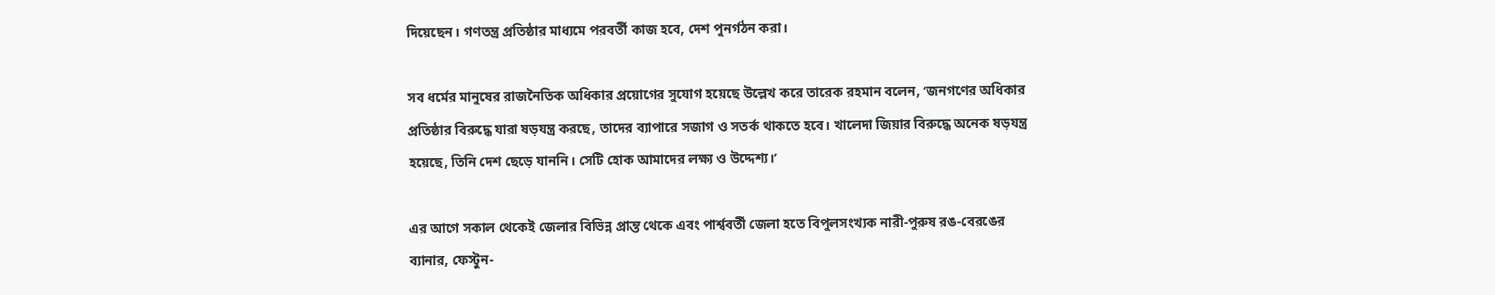দিয়েছেন। গণতন্ত্র প্রতিষ্ঠার মাধ্যমে পরবর্তী কাজ হবে, দেশ পুনর্গঠন করা।

সব ধর্মের মানুষের রাজনৈতিক অধিকার প্রয়োগের সুযোগ হয়েছে উল্লেখ করে তারেক রহমান বলেন, ‘জনগণের অধিকার প্রতিষ্ঠার বিরুদ্ধে যারা ষড়যন্ত্র করছে, তাদের ব্যাপারে সজাগ ও সতর্ক থাকতে হবে। খালেদা জিয়ার বিরুদ্ধে অনেক ষড়যন্ত্র হয়েছে, তিনি দেশ ছেড়ে যাননি। সেটি হোক আমাদের লক্ষ্য ও উদ্দেশ্য।’

এর আগে সকাল থেকেই জেলার বিভিন্ন প্রান্ত থেকে এবং পার্শ্ববর্তী জেলা হতে বিপুলসংখ্যক নারী-পুরুষ রঙ-বেরঙের ব্যানার, ফেস্টুন-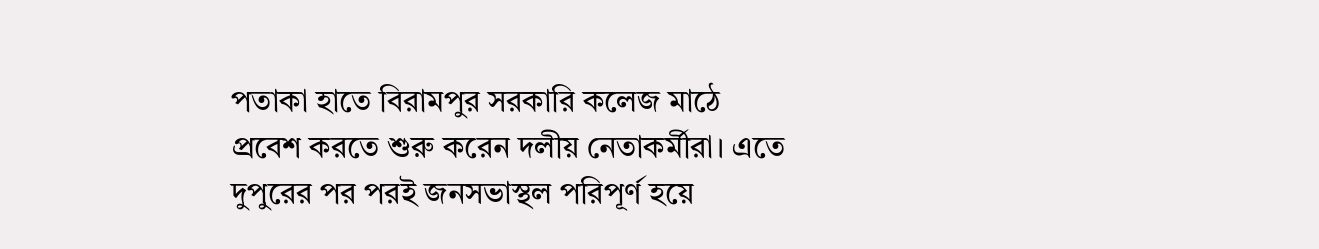পতাকা হাতে বিরামপুর সরকারি কলেজ মাঠে প্রবেশ করতে শুরু করেন দলীয় নেতাকর্মীরা। এতে দুপুরের পর পরই জনসভাস্থল পরিপূর্ণ হয়ে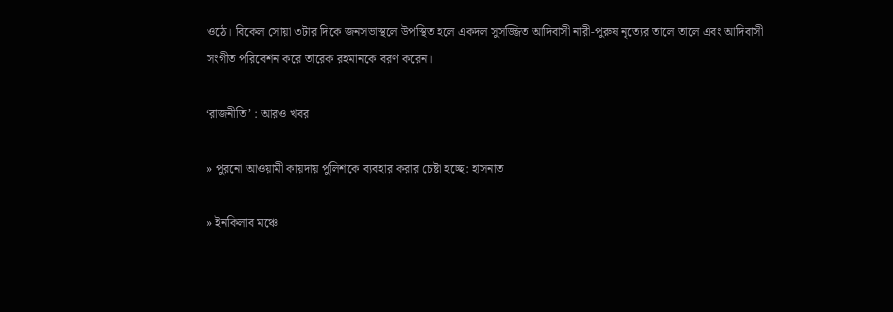ওঠে। বিকেল সোয়া ৩টার দিকে জনসভাস্থলে উপস্থিত হলে একদল সুসজ্জিত আদিবাসী নারী-পুরুষ নৃত্যের তালে তালে এবং আদিবাসী সংগীত পরিবেশন করে তারেক রহমানকে বরণ করেন।

‘রাজনীতি’ : আরও খবর

» পুরনো আওয়ামী কায়দায় পুলিশকে ব্যবহার করার চেষ্টা হচ্ছে: হাসনাত

» ইনকিলাব মঞ্চে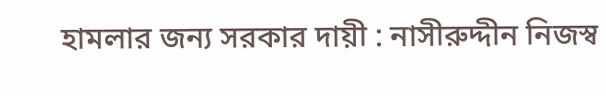হামলার জন্য সরকার দায়ী : নাসীরুদ্দীন নিজস্ব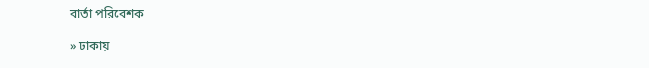বার্তা পরিবেশক

» ঢাকায়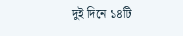দুই দিনে ১৪টি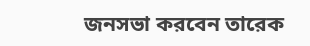জনসভা করবেন তারেক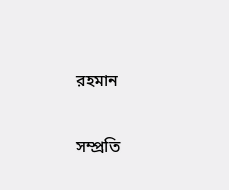রহমান

সম্প্রতি